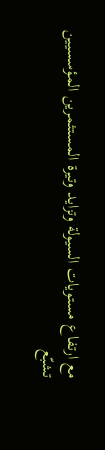مع ارتفاع مستويات السيولة وتزايد وتيرة المستثمرين المؤسسيين
تشبّع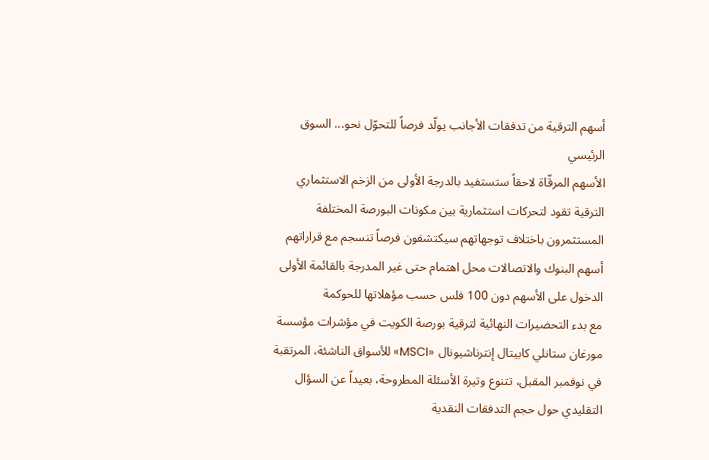أسهم الترقية من تدفقات الأجانب يولّد فرصاً للتحوّل نحو... السوق الرئيسي
الأسهم المرقّاة لاحقاً ستستفيد بالدرجة الأولى من الزخم الاستثماري
الترقية تقود لتحركات استثمارية بين مكونات البورصة المختلفة
المستثمرون باختلاف توجهاتهم سيكتشفون فرصاً تنسجم مع قراراتهم
أسهم البنوك والاتصالات محل اهتمام حتى غير المدرجة بالقائمة الأولى
الدخول على الأسهم دون 100 فلس حسب مؤهلاتها للحوكمة
مع بدء التحضيرات النهائية لترقية بورصة الكويت في مؤشرات مؤسسة مورغان ستانلي كابيتال إنترناشيونال «MSCI» للأسواق الناشئة، المرتقبة في نوفمبر المقبل، تتنوع وتيرة الأسئلة المطروحة، بعيداً عن السؤال التقليدي حول حجم التدفقات النقدية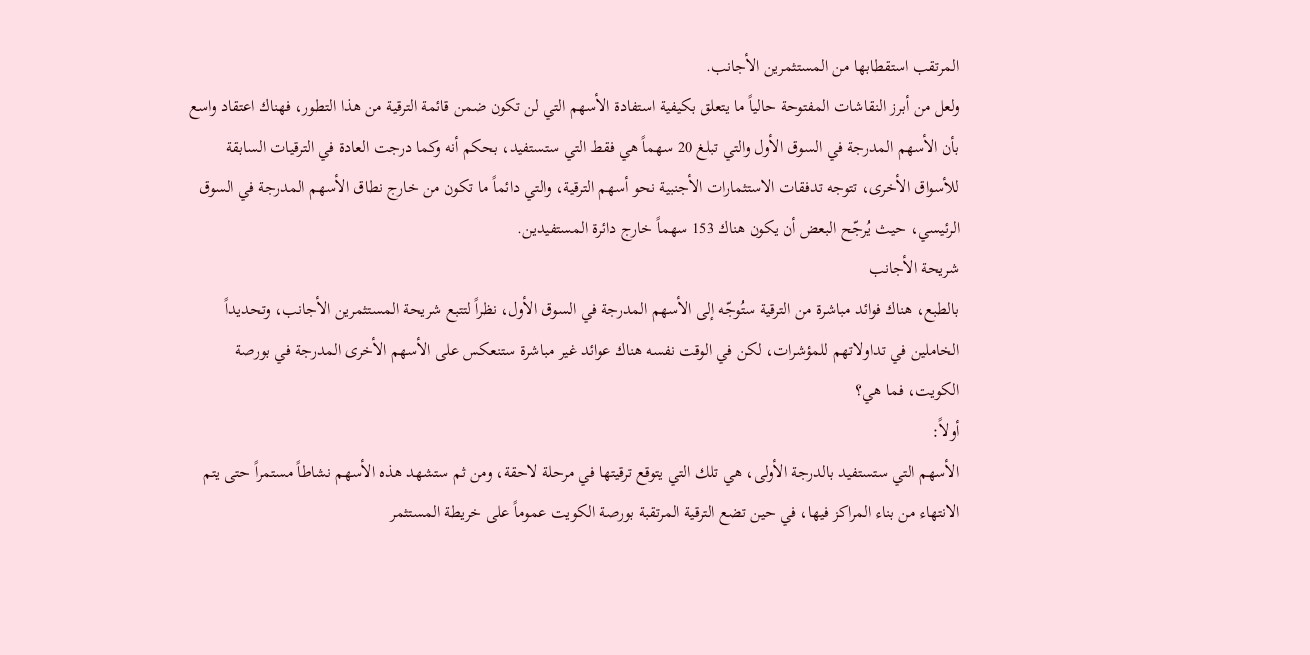المرتقب استقطابها من المستثمرين الأجانب.
ولعل من أبرز النقاشات المفتوحة حالياً ما يتعلق بكيفية استفادة الأسهم التي لن تكون ضمن قائمة الترقية من هذا التطور، فهناك اعتقاد واسع بأن الأسهم المدرجة في السوق الأول والتي تبلغ 20 سهماً هي فقط التي ستستفيد، بحكم أنه وكما درجت العادة في الترقيات السابقة للأسواق الأخرى، تتوجه تدفقات الاستثمارات الأجنبية نحو أسهم الترقية، والتي دائماً ما تكون من خارج نطاق الأسهم المدرجة في السوق الرئيسي، حيث يُرجّح البعض أن يكون هناك 153 سهماً خارج دائرة المستفيدين.
شريحة الأجانب
بالطبع، هناك فوائد مباشرة من الترقية ستُوجّه إلى الأسهم المدرجة في السوق الأول، نظراً لتتبع شريحة المستثمرين الأجانب، وتحديداً الخاملين في تداولاتهم للمؤشرات، لكن في الوقت نفسه هناك عوائد غير مباشرة ستنعكس على الأسهم الأخرى المدرجة في بورصة الكويت، فما هي؟
أولاً:
الأسهم التي ستستفيد بالدرجة الأولى، هي تلك التي يتوقع ترقيتها في مرحلة لاحقة، ومن ثم ستشهد هذه الأسهم نشاطاً مستمراً حتى يتم الانتهاء من بناء المراكز فيها، في حين تضع الترقية المرتقبة بورصة الكويت عموماً على خريطة المستثمر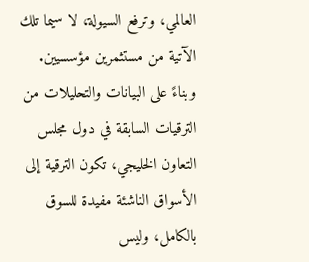العالمي، وترفع السيولة، لا سيما تلك الآتية من مستثمرين مؤسسيين.
وبناءً على البيانات والتحليلات من الترقيات السابقة في دول مجلس التعاون الخليجي، تكون الترقية إلى الأسواق الناشئة مفيدة للسوق بالكامل، وليس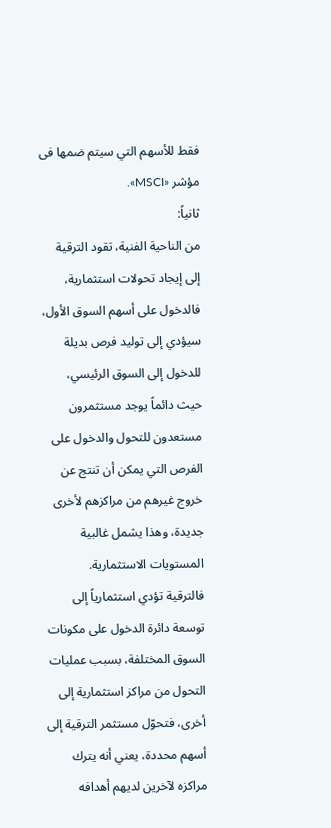فقط للأسهم التي سيتم ضمها فى مؤشر «MSCI».
ثانياً:
من الناحية الفنية، تقود الترقية إلى إيجاد تحولات استثمارية، فالدخول على أسهم السوق الأول، سيؤدي إلى توليد فرص بديلة للدخول إلى السوق الرئيسي، حيث دائماً يوجد مستثمرون مستعدون للتحول والدخول على الفرص التي يمكن أن تنتج عن خروج غيرهم من مراكزهم لأخرى جديدة، وهذا يشمل غالبية المستويات الاستثمارية.
فالترقية تؤدي استثمارياً إلى توسعة دائرة الدخول على مكونات السوق المختلفة، بسبب عمليات التحول من مراكز استثمارية إلى أخرى، فتحوّل مستثمر الترقية إلى أسهم محددة، يعني أنه يترك مراكزه لآخرين لديهم أهدافه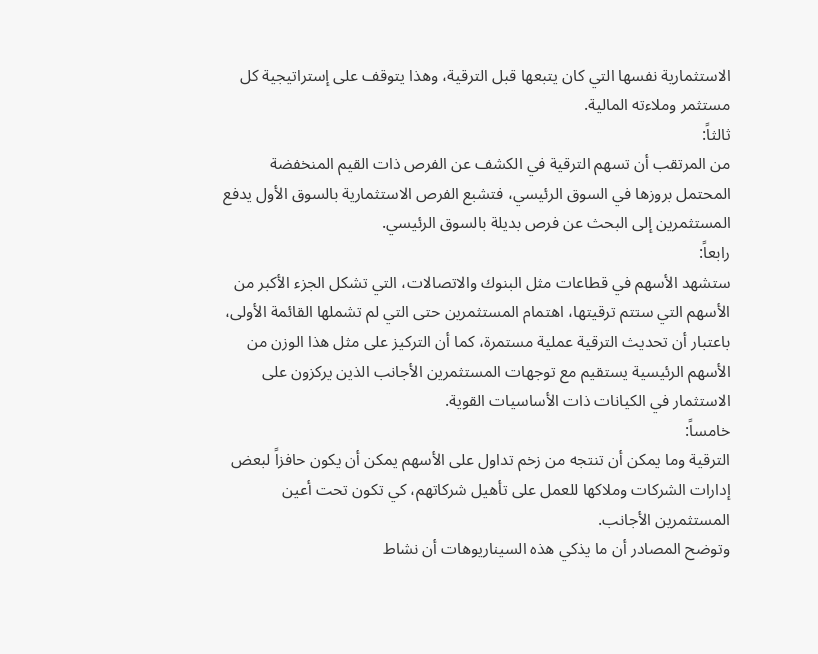الاستثمارية نفسها التي كان يتبعها قبل الترقية، وهذا يتوقف على إستراتيجية كل مستثمر وملاءته المالية.
ثالثاً:
من المرتقب أن تسهم الترقية في الكشف عن الفرص ذات القيم المنخفضة المحتمل بروزها في السوق الرئيسي، فتشبع الفرص الاستثمارية بالسوق الأول يدفع المستثمرين إلى البحث عن فرص بديلة بالسوق الرئيسي.
رابعاً:
ستشهد الأسهم في قطاعات مثل البنوك والاتصالات، التي تشكل الجزء الأكبر من الأسهم التي ستتم ترقيتها، اهتمام المستثمرين حتى التي لم تشملها القائمة الأولى، باعتبار أن تحديث الترقية عملية مستمرة، كما أن التركيز على مثل هذا الوزن من الأسهم الرئيسية يستقيم مع توجهات المستثمرين الأجانب الذين يركزون على الاستثمار في الكيانات ذات الأساسيات القوية.
خامساً:
الترقية وما يمكن أن تنتجه من زخم تداول على الأسهم يمكن أن يكون حافزاً لبعض إدارات الشركات وملاكها للعمل على تأهيل شركاتهم، كي تكون تحت أعين المستثمرين الأجانب.
وتوضح المصادر أن ما يذكي هذه السيناريوهات أن نشاط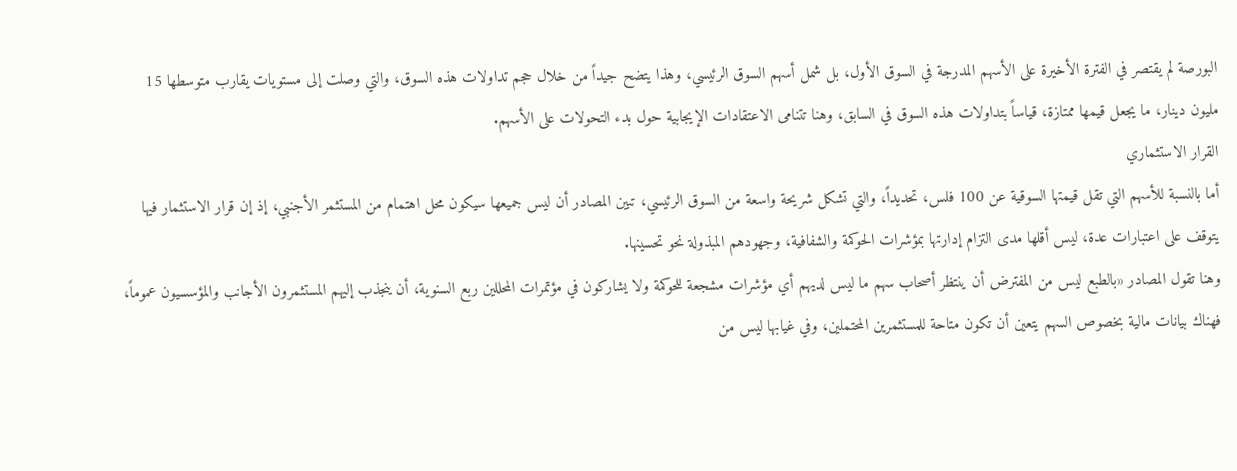البورصة لم يقتصر في الفترة الأخيرة على الأسهم المدرجة في السوق الأول، بل شمل أسهم السوق الرئيسي، وهذا يتضح جيداً من خلال حجم تداولات هذه السوق، والتي وصلت إلى مستويات يقارب متوسطها 15 مليون دينار، ما يجعل قيمها ممتازة، قياساً بتداولات هذه السوق في السابق، وهنا تتنامى الاعتقادات الإيجابية حول بدء التحولات على الأسهم.
القرار الاستثماري
أما بالنسبة للأسهم التي تقل قيمتها السوقية عن 100 فلس، تحديداً، والتي تشكل شريحة واسعة من السوق الرئيسي، تبين المصادر أن ليس جميعها سيكون محل اهتمام من المستثمر الأجنبي، إذ إن قرار الاستثمار فيها يتوقف على اعتبارات عدة، ليس أقلها مدى التزام إدارتها بمؤشرات الحوكمة والشفافية، وجهودهم المبذولة نحو تحسينها.
وهنا تقول المصادر «بالطبع ليس من المفترض أن ينتظر أصحاب سهم ما ليس لديهم أي مؤشرات مشجعة للحوكمة ولا يشاركون في مؤتمرات المحللين ربع السنوية، أن ينجذب إليهم المستثمرون الأجانب والمؤسسيون عموماً، فهناك بيانات مالية بخصوص السهم يتعين أن تكون متاحة للمستثمرين المحتملين، وفي غيابها ليس من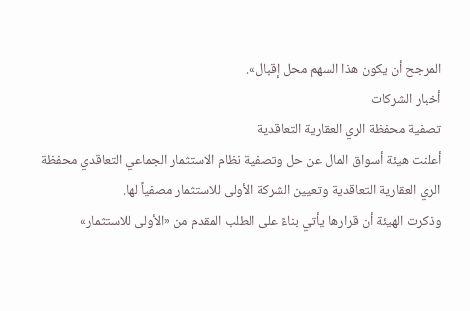المرجح أن يكون هذا السهم محل إقبال».
أخبار الشركات
تصفية محفظة الري العقارية التعاقدية
أعلنت هيئة أسواق المال عن حل وتصفية نظام الاستثمار الجماعي التعاقدي محفظة الري العقارية التعاقدية وتعيين الشركة الأولى للاستثمار مصفياً لها.
وذكرت الهيئة أن قرارها يأتي بناءً على الطلب المقدم من «الأولى للاستثمار»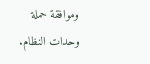وموافقة حملة وحدات النظام.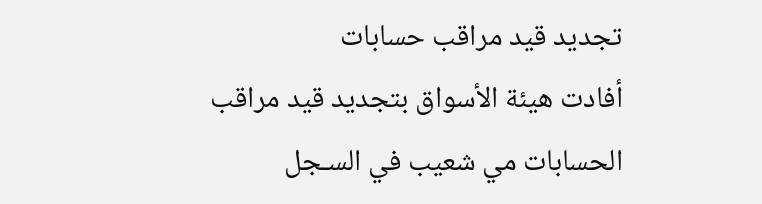تجديد قيد مراقب حسابات
أفادت هيئة الأسواق بتجديد قيد مراقب الحسابات مي شعيب في السـجل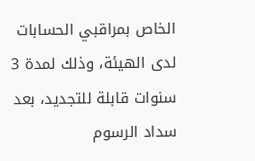الخاص بمراقبي الحسابات لدى الهيئة، وذلك لمدة 3 سنوات قابلة للتجديد، بعد سداد الرسوم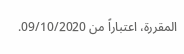المقررة، اعتباراً من 09/10/2020.